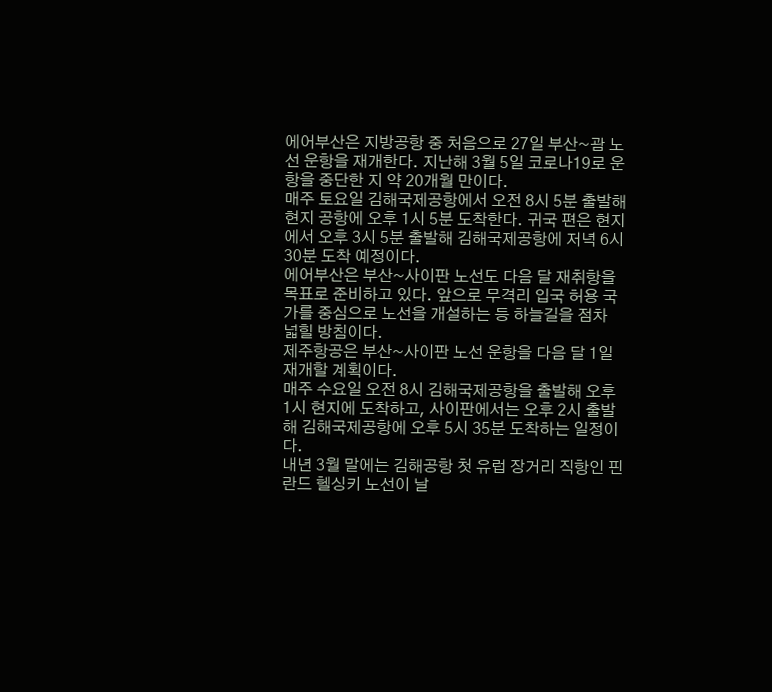에어부산은 지방공항 중 처음으로 27일 부산~괌 노선 운항을 재개한다. 지난해 3월 5일 코로나19로 운항을 중단한 지 약 20개월 만이다.
매주 토요일 김해국제공항에서 오전 8시 5분 출발해 현지 공항에 오후 1시 5분 도착한다. 귀국 편은 현지에서 오후 3시 5분 출발해 김해국제공항에 저녁 6시 30분 도착 예정이다.
에어부산은 부산~사이판 노선도 다음 달 재취항을 목표로 준비하고 있다. 앞으로 무격리 입국 허용 국가를 중심으로 노선을 개설하는 등 하늘길을 점차 넓힐 방침이다.
제주항공은 부산~사이판 노선 운항을 다음 달 1일 재개할 계획이다.
매주 수요일 오전 8시 김해국제공항을 출발해 오후 1시 현지에 도착하고, 사이판에서는 오후 2시 출발해 김해국제공항에 오후 5시 35분 도착하는 일정이다.
내년 3월 말에는 김해공항 첫 유럽 장거리 직항인 핀란드 헬싱키 노선이 날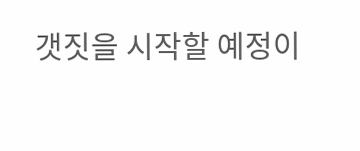갯짓을 시작할 예정이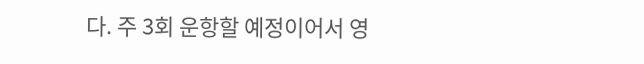다. 주 3회 운항할 예정이어서 영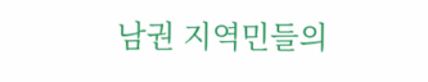남권 지역민들의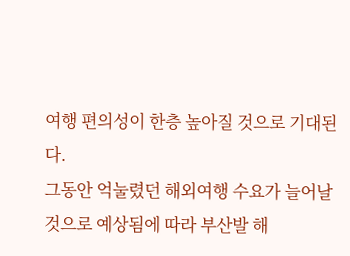여행 편의성이 한층 높아질 것으로 기대된다.
그동안 억눌렸던 해외여행 수요가 늘어날 것으로 예상됨에 따라 부산발 해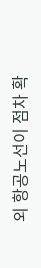외 항공노선이 점차 확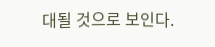대될 것으로 보인다.